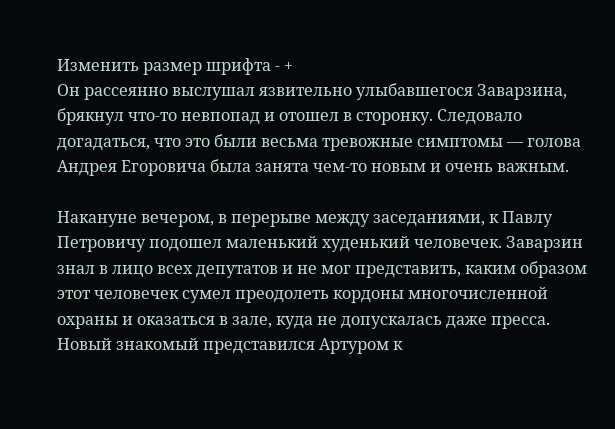Изменить размер шрифта - +
Он рассеянно выслушал язвительно улыбавшегося Заварзина, брякнул что-то невпопад и отошел в сторонку. Следовало догадаться, что это были весьма тревожные симптомы — голова Андрея Егоровича была занята чем-то новым и очень важным.

Накануне вечером, в перерыве между заседаниями, к Павлу Петровичу подошел маленький худенький человечек. Заварзин знал в лицо всех депутатов и не мог представить, каким образом этот человечек сумел преодолеть кордоны многочисленной охраны и оказаться в зале, куда не допускалась даже пресса. Новый знакомый представился Артуром к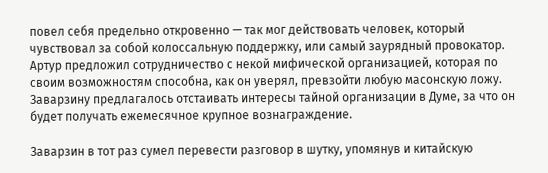повел себя предельно откровенно — так мог действовать человек, который чувствовал за собой колоссальную поддержку, или самый заурядный провокатор. Артур предложил сотрудничество с некой мифической организацией, которая по своим возможностям способна, как он уверял, превзойти любую масонскую ложу. Заварзину предлагалось отстаивать интересы тайной организации в Думе, за что он будет получать ежемесячное крупное вознаграждение.

Заварзин в тот раз сумел перевести разговор в шутку, упомянув и китайскую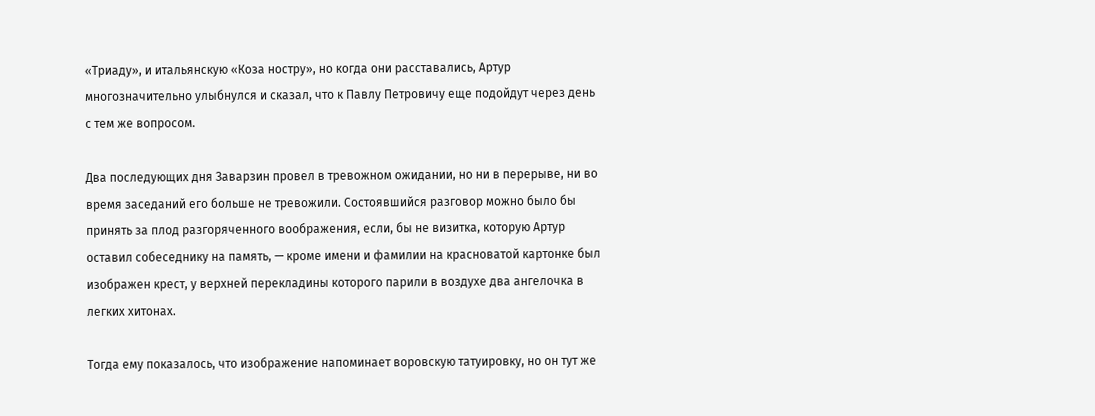«Триаду», и итальянскую «Коза ностру», но когда они расставались, Артур многозначительно улыбнулся и сказал, что к Павлу Петровичу еще подойдут через день с тем же вопросом.

Два последующих дня Заварзин провел в тревожном ожидании, но ни в перерыве, ни во время заседаний его больше не тревожили. Состоявшийся разговор можно было бы принять за плод разгоряченного воображения, если, бы не визитка, которую Артур оставил собеседнику на память, — кроме имени и фамилии на красноватой картонке был изображен крест, у верхней перекладины которого парили в воздухе два ангелочка в легких хитонах.

Тогда ему показалось, что изображение напоминает воровскую татуировку, но он тут же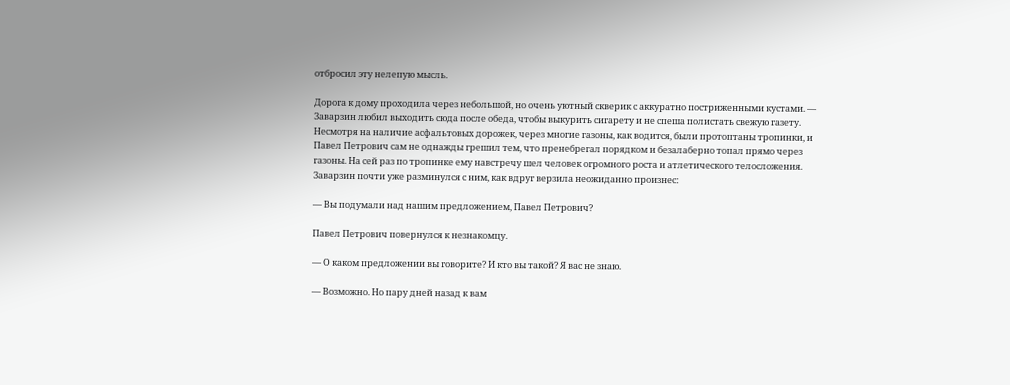отбросил эту нелепую мысль.

Дорога к дому проходила через небольшой, но очень уютный скверик с аккуратно постриженными кустами. — Заварзин любил выходить сюда после обеда, чтобы выкурить сигарету и не спеша полистать свежую газету. Несмотря на наличие асфальтовых дорожек, через многие газоны, как водится, были протоптаны тропинки, и Павел Петрович сам не однажды грешил тем, что пренебрегал порядком и безалаберно топал прямо через газоны. На сей раз по тропинке ему навстречу шел человек огромного роста и атлетического телосложения. Заварзин почти уже разминулся с ним, как вдруг верзила неожиданно произнес:

— Вы подумали над нашим предложением, Павел Петрович?

Павел Петрович повернулся к незнакомцу.

— О каком предложении вы говорите? И кто вы такой? Я вас не знаю.

— Возможно. Но пару дней назад к вам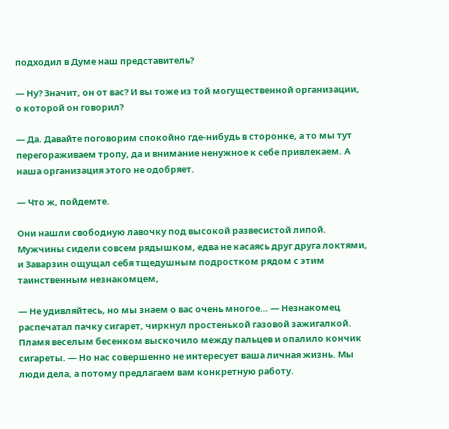подходил в Думе наш представитель?

— Ну? Значит, он от вас? И вы тоже из той могущественной организации, о которой он говорил?

— Да. Давайте поговорим спокойно где-нибудь в сторонке, а то мы тут перегораживаем тропу, да и внимание ненужное к себе привлекаем. А наша организация этого не одобряет.

— Что ж, пойдемте.

Они нашли свободную лавочку под высокой развесистой липой. Мужчины сидели совсем рядышком, едва не касаясь друг друга локтями, и Заварзин ощущал себя тщедушным подростком рядом с этим таинственным незнакомцем,

— Не удивляйтесь, но мы знаем о вас очень многое… — Незнакомец распечатал пачку сигарет, чиркнул простенькой газовой зажигалкой. Пламя веселым бесенком выскочило между пальцев и опалило кончик сигареты. — Но нас совершенно не интересует ваша личная жизнь. Мы люди дела, а потому предлагаем вам конкретную работу.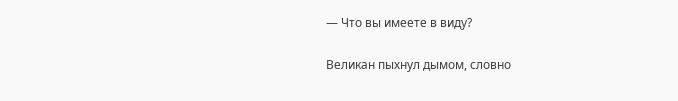— Что вы имеете в виду?

Великан пыхнул дымом, словно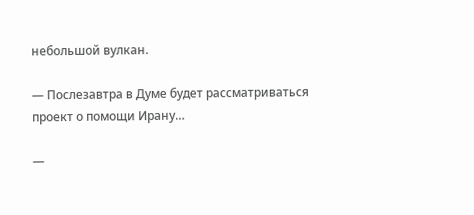небольшой вулкан.

— Послезавтра в Думе будет рассматриваться проект о помощи Ирану…

—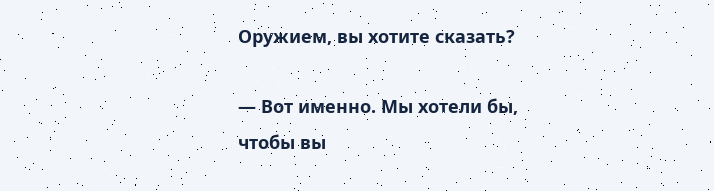Оружием, вы хотите сказать?

— Вот именно. Мы хотели бы, чтобы вы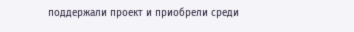поддержали проект и приобрели среди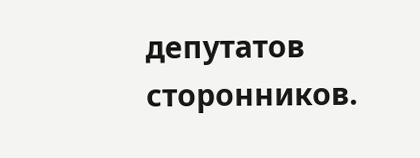депутатов сторонников.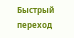Быстрый переход